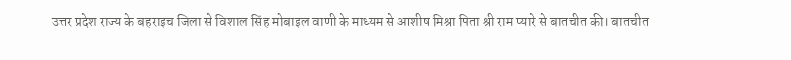उत्तर प्रदेश राज्य के बहराइच जिला से विशाल सिंह मोबाइल वाणी के माध्यम से आशीष मिश्रा पिता श्री राम प्यारे से बातचीत की। बातचीत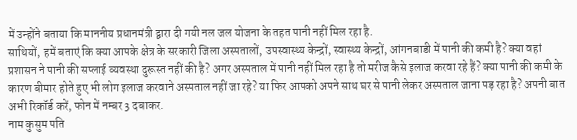में उन्होंने बताया कि माननीय प्रधानमंत्री द्वारा दी गयी नल जल योजना के तहत पानी नहीं मिल रहा है.
साथियों, हमें बताएं कि क्या आपके क्षेत्र के सरकारी जिला अस्पतालों, उपस्वास्थ्य केन्द्रों, स्वास्थ्य केन्द्रों, आंगनबाडी में पानी की कमी है? क्या वहां प्रशासन ने पानी की सप्लाई व्यवस्था दुरूस्त नहीं की है? अगर अस्पताल में पानी नहीं मिल रहा है तो मरीज कैसे इलाज करवा रहे हैं? क्या पानी की कमी के कारण बीमार होते हुए भी लोग इलाज करवाने अस्पताल नहीं जा रहे? या फिर आपको अपने साथ घर से पानी लेकर अस्पताल जाना पड़ रहा है? अपनी बात अभी रिकॉर्ड करें, फोन में नम्बर 3 दबाकर.
नाम कुसुम पति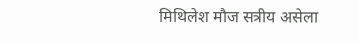मिथिलेश मौज सत्रीय असेला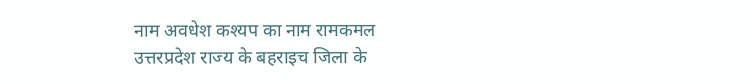नाम अवधेश कश्यप का नाम रामकमल
उत्तरप्रदेश राज्य के बहराइच जिला के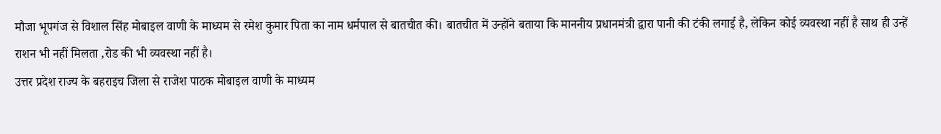मौजा भूपगंज से विशाल सिंह मोबाइल वाणी के माध्यम से रमेश कुमार पिता का नाम धर्मपाल से बातचीत की। बातचीत में उन्होंने बताया कि माननीय प्रधानमंत्री द्वारा पानी की टंकी लगाई है, लेकिन कोई व्यवस्था नहीं है साथ ही उन्हें राशन भी नहीं मिलता ,रोड की भी व्यवस्था नहीं है।
उत्तर प्रदेश राज्य के बहराइच जिला से राजेश पाठक मोबाइल वाणी के माध्यम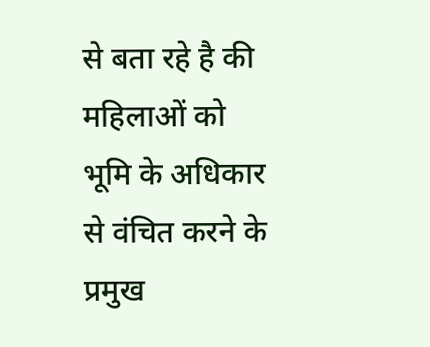से बता रहे है की महिलाओं को भूमि के अधिकार से वंचित करने के प्रमुख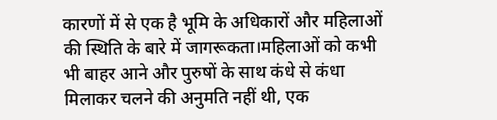कारणों में से एक है भूमि के अधिकारों और महिलाओं की स्थिति के बारे में जागरूकता।महिलाओं को कभी भी बाहर आने और पुरुषों के साथ कंधे से कंधा मिलाकर चलने की अनुमति नहीं थी, एक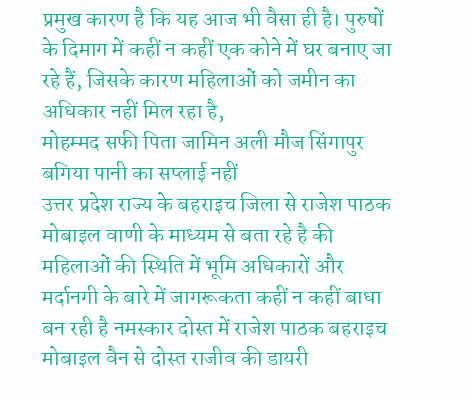प्रमुख कारण है कि यह आज भी वैसा ही है। पुरुषों के दिमाग में कहीं न कहीं एक कोने में घर बनाए जा रहे हैं, जिसके कारण महिलाओं को जमीन का अधिकार नहीं मिल रहा है,
मोहम्मद सफी पिता जामिन अली मौज सिंगापुर बगिया पानी का सप्लाई नहीं
उत्तर प्रदेश राज्य के बहराइच जिला से राजेश पाठक मोबाइल वाणी के माध्यम से बता रहे है की महिलाओं की स्थिति में भूमि अधिकारों और मर्दानगी के बारे में जागरूकता कहीं न कहीं बाधा बन रही है नमस्कार दोस्त में राजेश पाठक बहराइच मोबाइल वैन से दोस्त राजीव की डायरी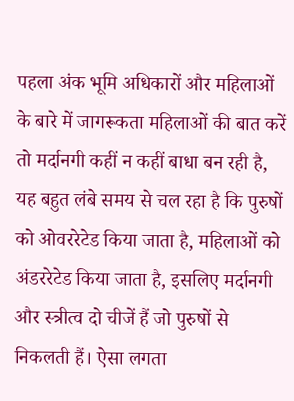पहला अंक भूमि अधिकारों और महिलाओं के बारे में जागरूकता महिलाओं की बात करें तो मर्दानगी कहीं न कहीं बाधा बन रही है, यह बहुत लंबे समय से चल रहा है कि पुरुषों को ओवररेटेड किया जाता है, महिलाओं को अंडररेटेड किया जाता है, इसलिए मर्दानगी और स्त्रीत्व दो चीजें हैं जो पुरुषों से निकलती हैं। ऐसा लगता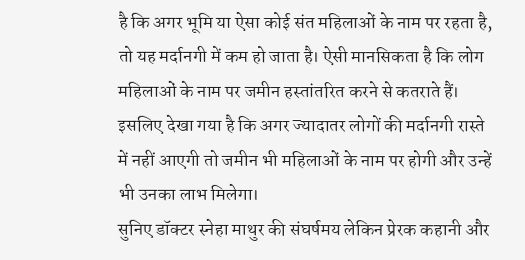है कि अगर भूमि या ऐसा कोई संत महिलाओं के नाम पर रहता है, तो यह मर्दानगी में कम हो जाता है। ऐसी मानसिकता है कि लोग महिलाओं के नाम पर जमीन हस्तांतरित करने से कतराते हैं। इसलिए देखा गया है कि अगर ज्यादातर लोगों की मर्दानगी रास्ते में नहीं आएगी तो जमीन भी महिलाओं के नाम पर होगी और उन्हें भी उनका लाभ मिलेगा।
सुनिए डॉक्टर स्नेहा माथुर की संघर्षमय लेकिन प्रेरक कहानी और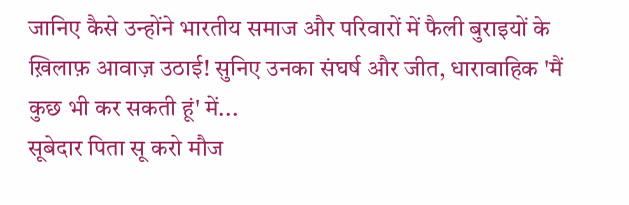जानिए कैसे उन्होंने भारतीय समाज और परिवारों में फैली बुराइयों के ख़िलाफ़ आवाज़ उठाई! सुनिए उनका संघर्ष और जीत, धारावाहिक 'मैं कुछ भी कर सकती हूं' में...
सूबेदार पिता सू करो मौज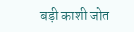बड़ी काशी जोत